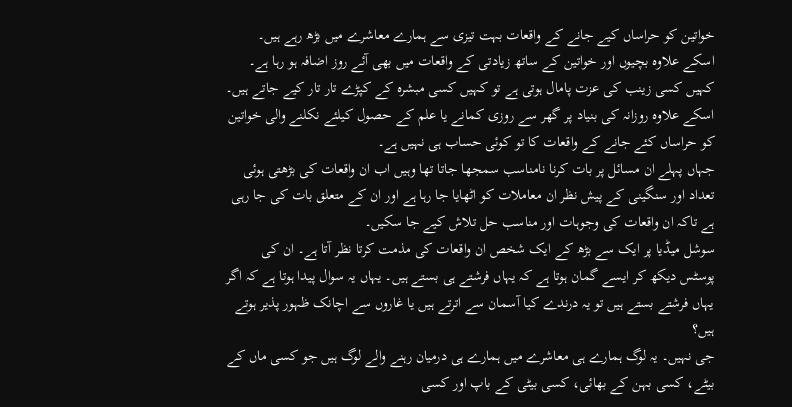خواتین کو حراساں کیے جانے کے واقعات بہت تیزی سے ہمارے معاشرے میں بڑھ رہے ہیں۔ اسکے علاوہ بچیوں اور خواتین کے ساتھ زیادتی کے واقعات میں بھی آئے روز اضافہ ہو رہا ہے۔ کہیں کسی زینب کی عزت پامال ہوتی ہے تو کہیں کسی مبشرہ کے کپڑے تار تار کیے جاتے ہیں۔ اسکے علاوہ روزانہ کی بنیاد پر گھر سے روزی کمانے یا علم کے حصول کیلئے نکلنے والی خواتین کو حراساں کئے جانے کے واقعات کا تو کوئی حساب ہی نہیں ہے۔
جہاں پہلے ان مسائل پر بات کرنا نامناسب سمجھا جاتا تھا وہیں اب ان واقعات کی بڑھتی ہوئی تعداد اور سنگینی کے پیش نظر ان معاملات کو اٹھایا جا رہا ہے اور ان کے متعلق بات کی جا رہی ہے تاکہ ان واقعات کی وجوہات اور مناسب حل تلاش کیے جا سکیں۔
سوشل میڈیا پر ایک سے بڑھ کے ایک شخص ان واقعات کی مذمت کرتا نظر آتا ہے۔ ان کی پوسٹس دیکھ کر ایسے گمان ہوتا ہے کہ یہاں فرشتے ہی بستے ہیں۔ یہاں یہ سوال پیدا ہوتا ہے کہ اگر یہاں فرشتے بستے ہیں تو یہ درندے کیا آسمان سے اترتے ہیں یا غاروں سے اچانک ظہور پذیر ہوتے ہیں؟
جی نہیں۔ یہ لوگ ہمارے ہی معاشرے میں ہمارے ہی درمیان رہنے والے لوگ ہیں جو کسی ماں کے بیٹے، کسی بہن کے بھائی، کسی بیٹی کے باپ اور کسی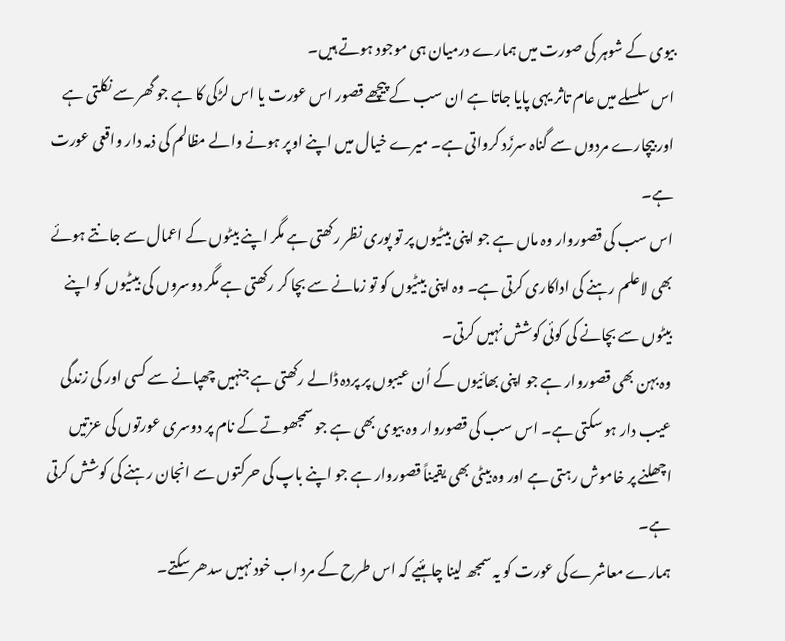بیوی کے شوہر کی صورت میں ہمارے درمیان ہی موجود ہوتے ہیں۔
اس سلسلے میں عام تاثر یہی پایا جاتا ہے ان سب کے پیچھے قصور اس عورت یا اس لڑکی کا ہے جو گھر سے نکلتی ہے اور بیچارے مردوں سے گناہ سرزَد کرواتی ہے۔ میرے خیال میں اپنے اوپر ہونے والے مظالم کی ذمہ دار واقعی عورت ہے۔
اس سب کی قصوروار وہ ماں ہے جو اپنی بیٹیوں پر تو پوری نظر رکھتی ہے مگر اپنے بیٹوں کے اعمال سے جانتے ہوئے بھی لاعلم رہنے کی اداکاری کرتی ہے۔ وہ اپنی بیٹیوں کو تو زمانے سے بچا کر رکھتی ہے مگر دوسروں کی بیٹیوں کو اپنے بیٹوں سے بچانے کی کوئی کوشش نہیں کرتی۔
وہ بہن بھی قصوروار ہے جو اپنی بھائیوں کے اُن عیبوں پر پردہ ڈالے رکھتی ہے جنہیں چھپانے سے کسی اور کی زندگی عیب دار ہو سکتی ہے۔ اس سب کی قصوروار وہ بیوی بھی ہے جو سمجھوتے کے نام پر دوسری عورتوں کی عزتیں اچھلنے پر خاموش رہتی ہے اور وہ بیٹی بھی یقیناً قصوروار ہے جو اپنے باپ کی حرکتوں سے انجان رہنے کی کوشش کرتی ہے۔
ہمارے معاشرے کی عورت کو یہ سمجھ لینا چاہئیے کہ اس طرح کے مرد اب خود نہیں سدھر سکتے۔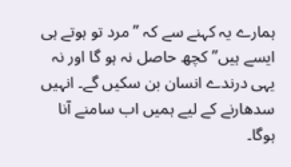ہمارے یہ کہنے سے کہ ”مرد تو ہوتے ہی ایسے ہیں” کچھ حاصل نہ ہو گا اور نہ یہی درندے انسان بن سکیں گے۔ انہیں سدھارنے کے لیے ہمیں اب سامنے آنا ہوگا۔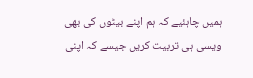ہمیں چاہئیے کہ ہم اپنے بیٹوں کی بھی ویسی ہی تربیت کریں جیسے کہ اپنی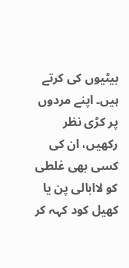بیٹیوں کی کرتے ہیں۔ اپنے مردوں پر کڑی نظر رکھیں، ان کی کسی بھی غلطی کو لاابالی پن یا کھیل کود کہہ کر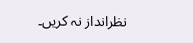نظرانداز نہ کریں۔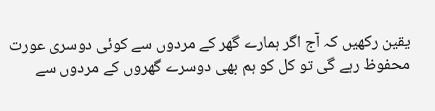یقین رکھیں کہ آج اگر ہمارے گھر کے مردوں سے کوئی دوسری عورت محفوظ رہے گی تو کل کو ہم بھی دوسرے گھروں کے مردوں سے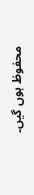محفوظ ہوں گیں۔